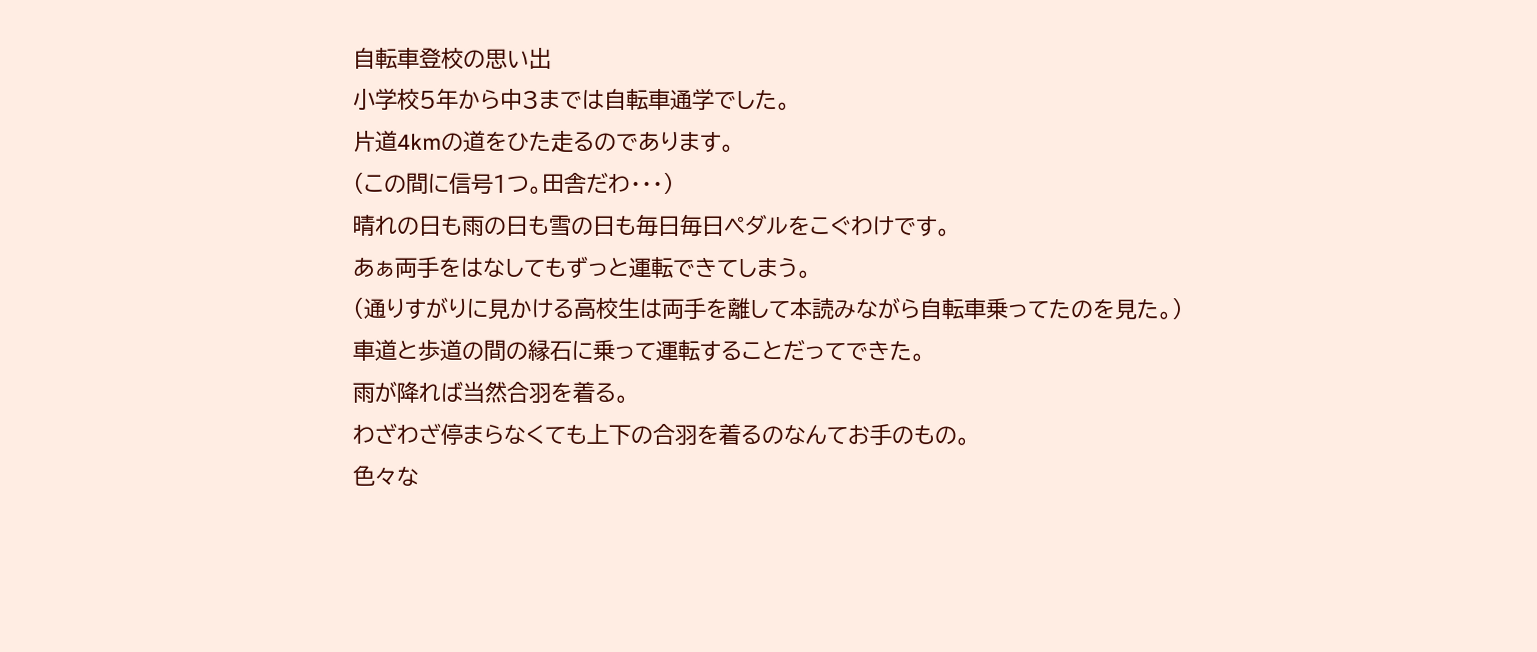自転車登校の思い出
小学校5年から中3までは自転車通学でした。
片道4kmの道をひた走るのであります。
(この間に信号1つ。田舎だわ・・・)
晴れの日も雨の日も雪の日も毎日毎日ペダルをこぐわけです。
あぁ両手をはなしてもずっと運転できてしまう。
(通りすがりに見かける高校生は両手を離して本読みながら自転車乗ってたのを見た。)
車道と歩道の間の縁石に乗って運転することだってできた。
雨が降れば当然合羽を着る。
わざわざ停まらなくても上下の合羽を着るのなんてお手のもの。
色々な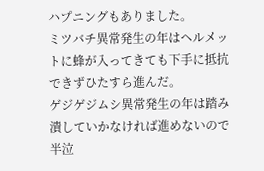ハプニングもありました。
ミツバチ異常発生の年はヘルメットに蜂が入ってきても下手に抵抗できずひたすら進んだ。
ゲジゲジムシ異常発生の年は踏み潰していかなければ進めないので半泣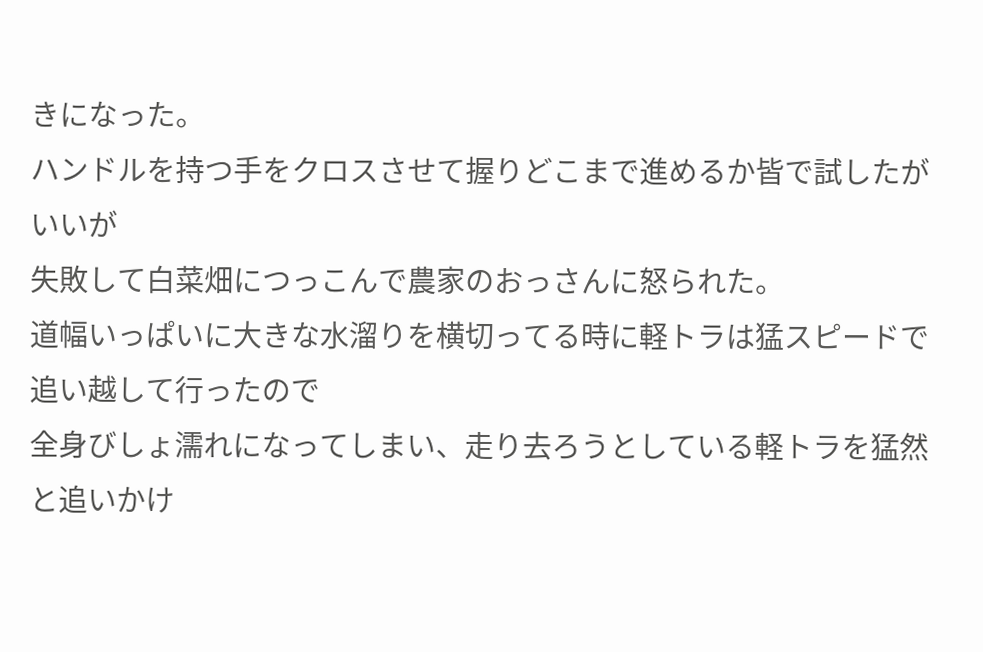きになった。
ハンドルを持つ手をクロスさせて握りどこまで進めるか皆で試したがいいが
失敗して白菜畑につっこんで農家のおっさんに怒られた。
道幅いっぱいに大きな水溜りを横切ってる時に軽トラは猛スピードで追い越して行ったので
全身びしょ濡れになってしまい、走り去ろうとしている軽トラを猛然と追いかけ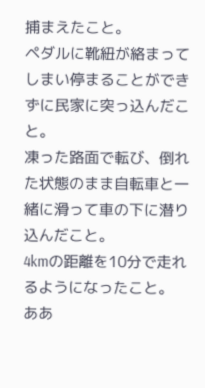捕まえたこと。
ペダルに靴紐が絡まってしまい停まることができずに民家に突っ込んだこと。
凍った路面で転び、倒れた状態のまま自転車と一緒に滑って車の下に潜り込んだこと。
4kmの距離を10分で走れるようになったこと。
ああ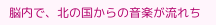脳内で、北の国からの音楽が流れち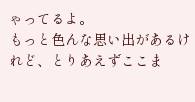ゃってるよ。
もっと色んな思い出があるけれど、とりあえずここま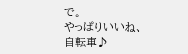で。
やっぱりいいね、自転車♪